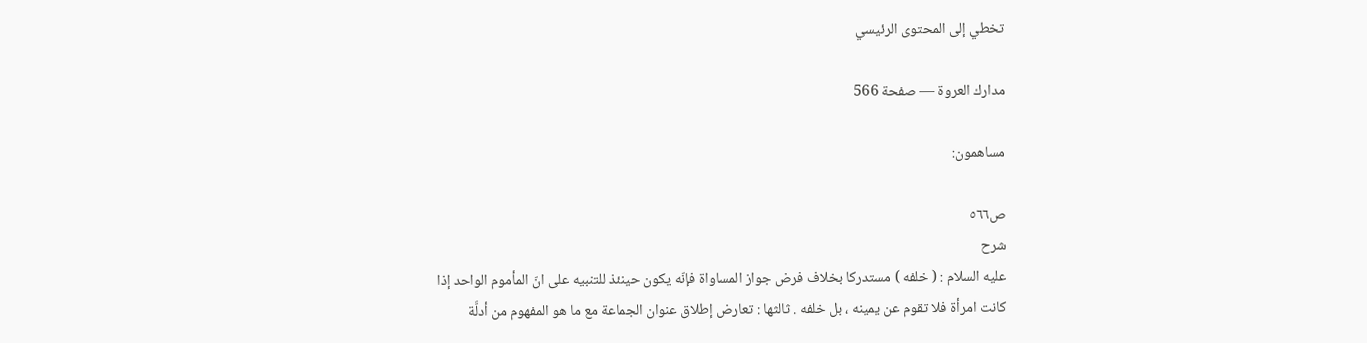تخطي إلى المحتوى الرئيسي

مدارك العروة — صفحة 566

مساهمون:

ص٥٦٦
شرح
عليه السلام : ( خلفه ) مستدركا بخلاف فرض جواز المساواة فإنّه يكون حينئذ للتنبيه على انّ المأموم الواحد إذا كانت امرأة فلا تقوم عن يمينه ، بل خلفه . ثالثها : تعارض إطلاق عنوان الجماعة مع ما هو المفهوم من أدلَّة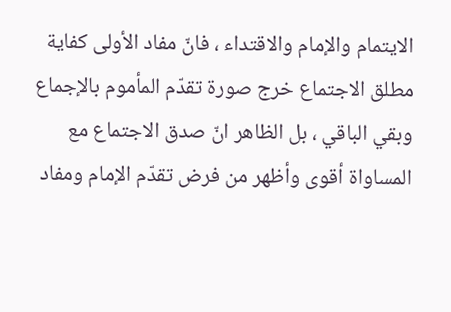الايتمام والإمام والاقتداء ، فانّ مفاد الأولى كفاية مطلق الاجتماع خرج صورة تقدّم المأموم بالإجماع وبقي الباقي ، بل الظاهر انّ صدق الاجتماع مع المساواة أقوى وأظهر من فرض تقدّم الإمام ومفاد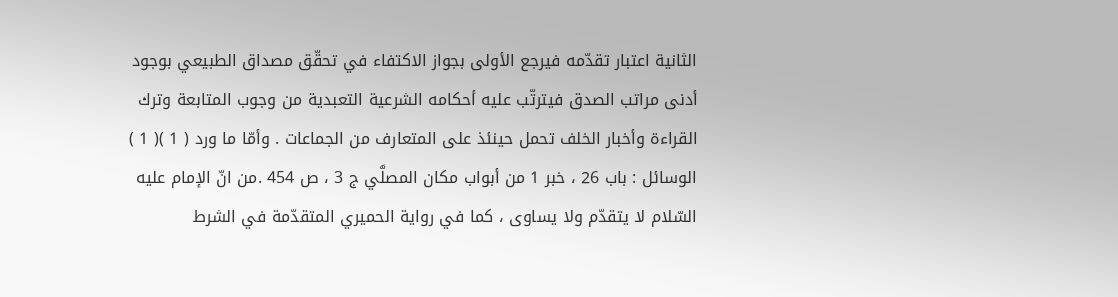الثانية اعتبار تقدّمه فيرجع الأولى بجواز الاكتفاء في تحقّق مصداق الطبيعي بوجود أدنى مراتب الصدق فيترتّب عليه أحكامه الشرعية التعبدية من وجوب المتابعة وترك القراءة وأخبار الخلف تحمل حينئذ على المتعارف من الجماعات . وأمّا ما ورد ( 1 )( 1 ) الوسائل : باب 26 ، خبر 1 من أبواب مكان المصلَّي ج 3 ، ص 454 .من انّ الإمام عليه السّلام لا يتقدّم ولا يساوى ، كما في رواية الحميري المتقدّمة في الشرط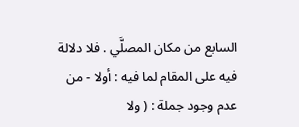السابع من مكان المصلَّي . فلا دلالة فيه على المقام لما فيه : أولا - من عدم وجود جملة : ( ولا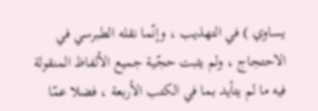يساوي ) في التهذيب ، وإنّما نقله الطبرسي في الاحتجاج ، ولم يثبت حجّية جميع الألفاظ المنقولة فيه ما لم يتأيد بما في الكتب الأربعة ، فضلا عمّا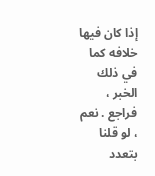إذا كان فيها خلافه كما في ذلك الخبر ، فراجع . نعم ، لو قلنا بتعدد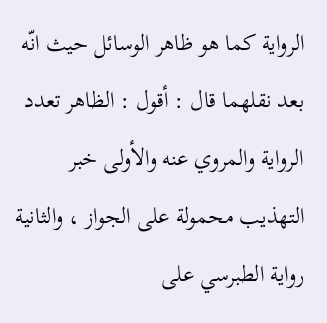الرواية كما هو ظاهر الوسائل حيث انّه بعد نقلهما قال : أقول : الظاهر تعدد الرواية والمروي عنه والأولى خبر التهذيب محمولة على الجواز ، والثانية رواية الطبرسي على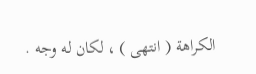الكراهة ( انتهى ) ، لكان له وجه .